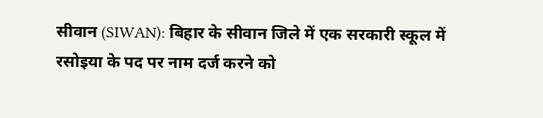सीवान (SIWAN): बिहार के सीवान जिले में एक सरकारी स्कूल में रसोइया के पद पर नाम दर्ज करने को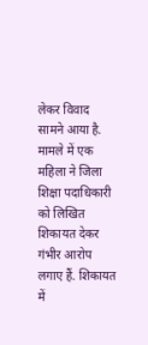लेकर विवाद सामने आया है. मामले में एक महिला ने जिला शिक्षा पदाधिकारी को लिखित शिकायत देकर गंभीर आरोप लगाए हैं. शिकायत में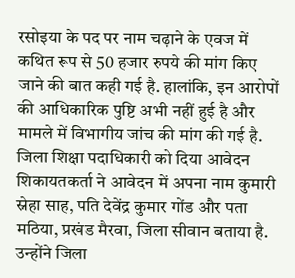रसोइया के पद पर नाम चढ़ाने के एवज में कथित रूप से 50 हजार रुपये की मांग किए जाने की बात कही गई है. हालांकि, इन आरोपों की आधिकारिक पुष्टि अभी नहीं हुई है और मामले में विभागीय जांच की मांग की गई है.
जिला शिक्षा पदाधिकारी को दिया आवेदन
शिकायतकर्ता ने आवेदन में अपना नाम कुमारी स्नेहा साह, पति देवेंद्र कुमार गोंड और पता मठिया, प्रखंड मैरवा, जिला सीवान बताया है. उन्होंने जिला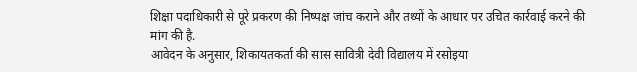शिक्षा पदाधिकारी से पूरे प्रकरण की निष्पक्ष जांच कराने और तथ्यों के आधार पर उचित कार्रवाई करने की मांग की है.
आवेदन के अनुसार, शिकायतकर्ता की सास सावित्री देवी विद्यालय में रसोइया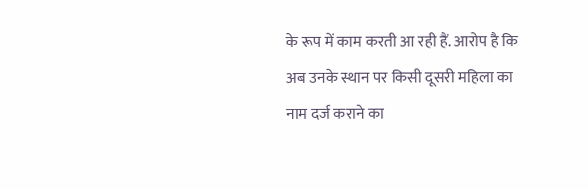के रूप में काम करती आ रही हैं. आरोप है कि अब उनके स्थान पर किसी दूसरी महिला का नाम दर्ज कराने का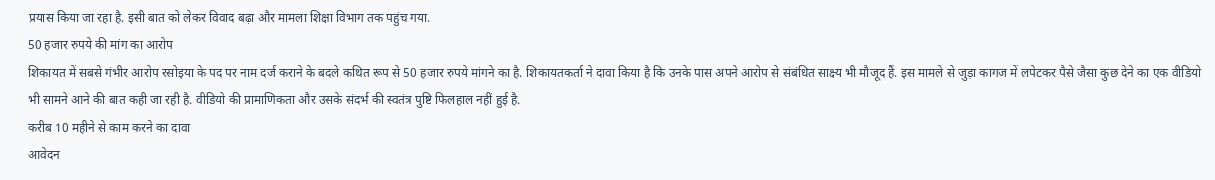प्रयास किया जा रहा है. इसी बात को लेकर विवाद बढ़ा और मामला शिक्षा विभाग तक पहुंच गया.
50 हजार रुपये की मांग का आरोप
शिकायत में सबसे गंभीर आरोप रसोइया के पद पर नाम दर्ज कराने के बदले कथित रूप से 50 हजार रुपये मांगने का है. शिकायतकर्ता ने दावा किया है कि उनके पास अपने आरोप से संबंधित साक्ष्य भी मौजूद हैं. इस मामले से जुड़ा कागज में लपेटकर पैसे जैसा कुछ देने का एक वीडियो भी सामने आने की बात कही जा रही है. वीडियो की प्रामाणिकता और उसके संदर्भ की स्वतंत्र पुष्टि फिलहाल नहीं हुई है.
करीब 10 महीने से काम करने का दावा
आवेदन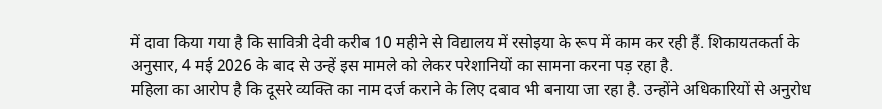में दावा किया गया है कि सावित्री देवी करीब 10 महीने से विद्यालय में रसोइया के रूप में काम कर रही हैं. शिकायतकर्ता के अनुसार, 4 मई 2026 के बाद से उन्हें इस मामले को लेकर परेशानियों का सामना करना पड़ रहा है.
महिला का आरोप है कि दूसरे व्यक्ति का नाम दर्ज कराने के लिए दबाव भी बनाया जा रहा है. उन्होंने अधिकारियों से अनुरोध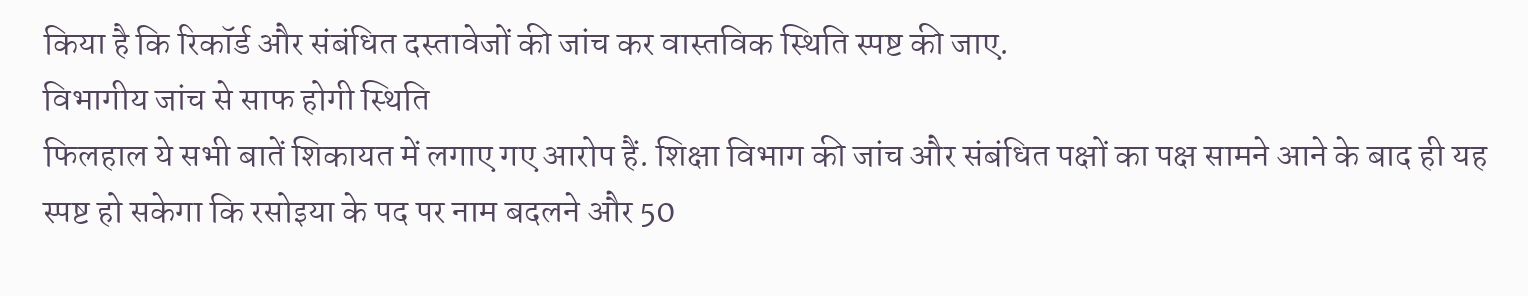किया है कि रिकॉर्ड और संबंधित दस्तावेजों की जांच कर वास्तविक स्थिति स्पष्ट की जाए.
विभागीय जांच से साफ होगी स्थिति
फिलहाल ये सभी बातें शिकायत में लगाए गए आरोप हैं. शिक्षा विभाग की जांच और संबंधित पक्षों का पक्ष सामने आने के बाद ही यह स्पष्ट हो सकेगा कि रसोइया के पद पर नाम बदलने और 50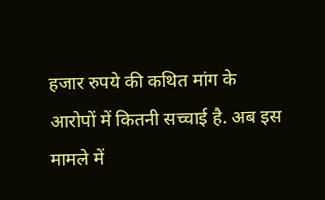हजार रुपये की कथित मांग के आरोपों में कितनी सच्चाई है. अब इस मामले में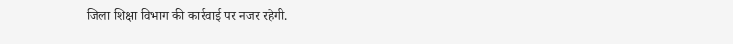जिला शिक्षा विभाग की कार्रवाई पर नजर रहेगी.